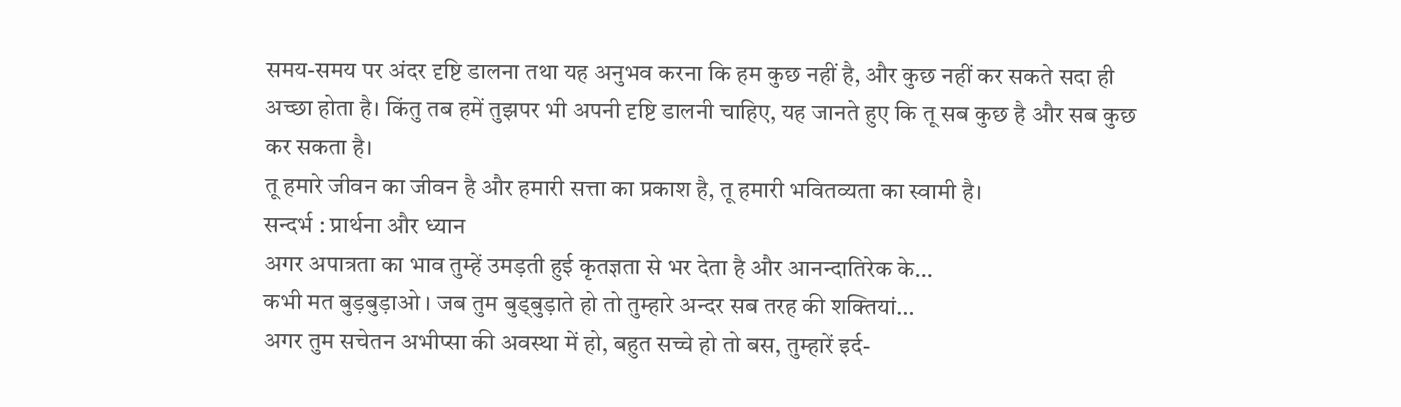समय-समय पर अंदर दृष्टि डालना तथा यह अनुभव करना कि हम कुछ नहीं है, और कुछ नहीं कर सकते सदा ही अच्छा होता है। किंतु तब हमें तुझपर भी अपनी दृष्टि डालनी चाहिए, यह जानते हुए कि तू सब कुछ है और सब कुछ कर सकता है।
तू हमारे जीवन का जीवन है और हमारी सत्ता का प्रकाश है, तू हमारी भवितव्यता का स्वामी है।
सन्दर्भ : प्रार्थना और ध्यान
अगर अपात्रता का भाव तुम्हें उमड़ती हुई कृतज्ञता से भर देता है और आनन्दातिरेक के…
कभी मत बुड़बुड़ाओ । जब तुम बुड्बुड़ाते हो तो तुम्हारे अन्दर सब तरह की शक्तियां…
अगर तुम सचेतन अभीप्सा की अवस्था में हो, बहुत सच्चे हो तो बस, तुम्हारें इर्द-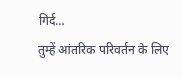गिर्द…
तुम्हें आंतरिक परिवर्तन के लिए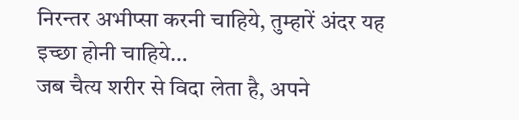निरन्तर अभीप्सा करनी चाहिये, तुम्हारें अंदर यह इच्छा होनी चाहिये…
जब चैत्य शरीर से विदा लेता है, अपने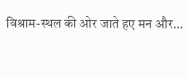विश्राम-स्थल की ओर जाते हए मन और…